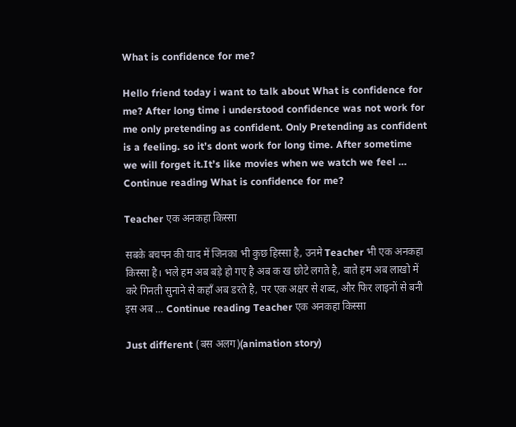What is confidence for me?

Hello friend today i want to talk about What is confidence for me? After long time i understood confidence was not work for me only pretending as confident. Only Pretending as confident is a feeling. so it’s dont work for long time. After sometime we will forget it.It’s like movies when we watch we feel … Continue reading What is confidence for me?

Teacher एक अनकहा किस्सा

सबके बचपन की याद में जिनका भी कुछ हिस्सा है, उनमे Teacher भी एक अनकहा किस्सा है। भले हम अब बड़े हो गए है अब क ख छोटे लगते है, बाते हम अब लाखो में करे गिनती सुनाने से कहाँ अब डरते है, पर एक अक्षर से शब्द, और फिर लाइनों से बनी इस अब … Continue reading Teacher एक अनकहा किस्सा

Just different (बस अलग)(animation story)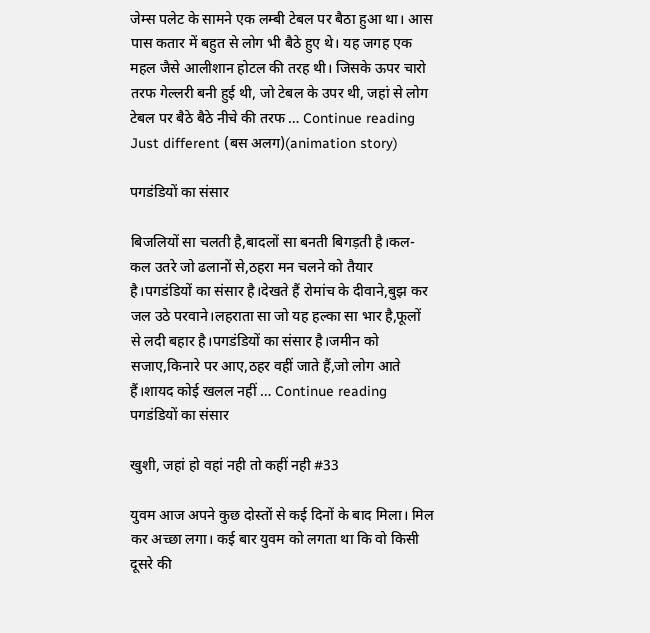जेम्स पलेट के सामने एक लम्बी टेबल पर बैठा हुआ था। आस पास कतार में बहुत से लोग भी बैठे हुए थे। यह जगह एक महल जैसे आलीशान होटल की तरह थी। जिसके ऊपर चारो तरफ गेल्लरी बनी हुई थी, जो टेबल के उपर थी, जहां से लोग टेबल पर बैठे बैठे नीचे की तरफ … Continue reading Just different (बस अलग)(animation story)

पगडंडियों का संसार

बिजलियों सा चलती है,बादलों सा बनती बिगड़ती है।कल-कल उतरे जो ढलानों से,ठहरा मन चलने को तैयार है।पगडंडियों का संसार है।देखते हैं रोमांच के दीवाने,बुझ कर जल उठे परवाने।लहराता सा जो यह हल्का सा भार है,फूलों से लदी बहार है।पगडंडियों का संसार है।जमीन को सजाए,किनारे पर आए,ठहर वहीं जाते हैं,जो लोग आते हैं।शायद कोई खलल नहीं … Continue reading पगडंडियों का संसार

खुशी, जहां हो वहां नही तो कहीं नही #33

युवम आज अपने कुछ दोस्तों से कई दिनों के बाद मिला। मिल कर अच्छा लगा। कई बार युवम को लगता था कि वो किसी दूसरे की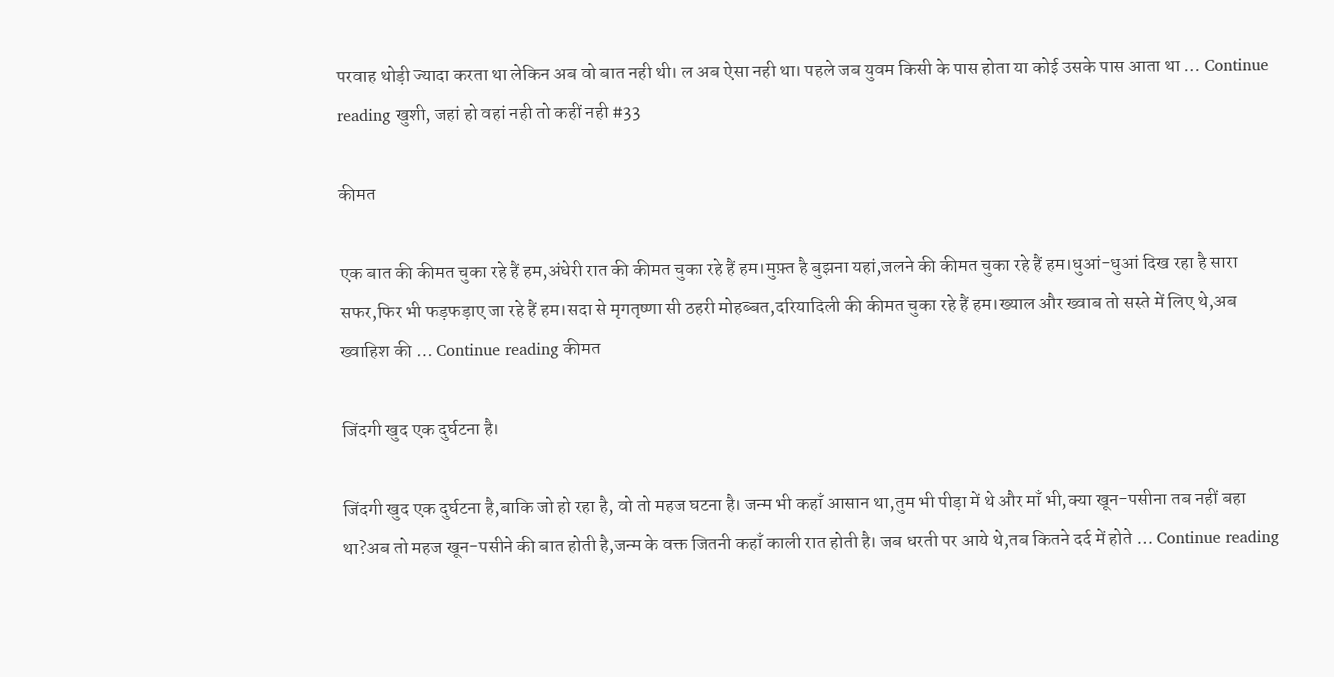परवाह थोड़ी ज्यादा करता था लेकिन अब वो बात नही थी। ल अब ऐसा नही था। पहले जब युवम किसी के पास होता या कोई उसके पास आता था … Continue reading खुशी, जहां हो वहां नही तो कहीं नही #33

कीमत

एक बात की कीमत चुका रहे हैं हम,अंधेरी रात की कीमत चुका रहे हैं हम।मुफ़्त है बुझना यहां,जलने की कीमत चुका रहे हैं हम।धुआं-धुआं दिख रहा है सारा सफर,फिर भी फड़फड़ाए जा रहे हैं हम।सदा से मृगतृष्णा सी ठहरी मोहब्बत,दरियादिली की कीमत चुका रहे हैं हम।ख्याल और ख्वाब तो सस्ते में लिए थे,अब ख्वाहिश की … Continue reading कीमत

जिंदगी खुद एक दुर्घटना है।

जिंदगी खुद एक दुर्घटना है,बाकि जो हो रहा है, वो तो महज घटना है। जन्म भी कहाँ आसान था,तुम भी पीड़ा में थे और माँ भी,क्या खून-पसीना तब नहीं बहा था?अब तो महज खून-पसीने की बात होती है,जन्म के वक्त जितनी कहाँ काली रात होती है। जब धरती पर आये थे,तब कितने दर्द में होते … Continue reading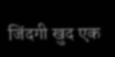जिंदगी खुद एक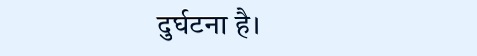दुर्घटना है।